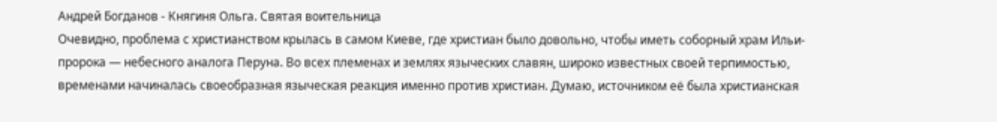Андрей Богданов - Княгиня Ольга. Святая воительница
Очевидно, проблема с христианством крылась в самом Киеве, где христиан было довольно, чтобы иметь соборный храм Ильи-пророка — небесного аналога Перуна. Во всех племенах и землях языческих славян, широко известных своей терпимостью, временами начиналась своеобразная языческая реакция именно против христиан. Думаю, источником её была христианская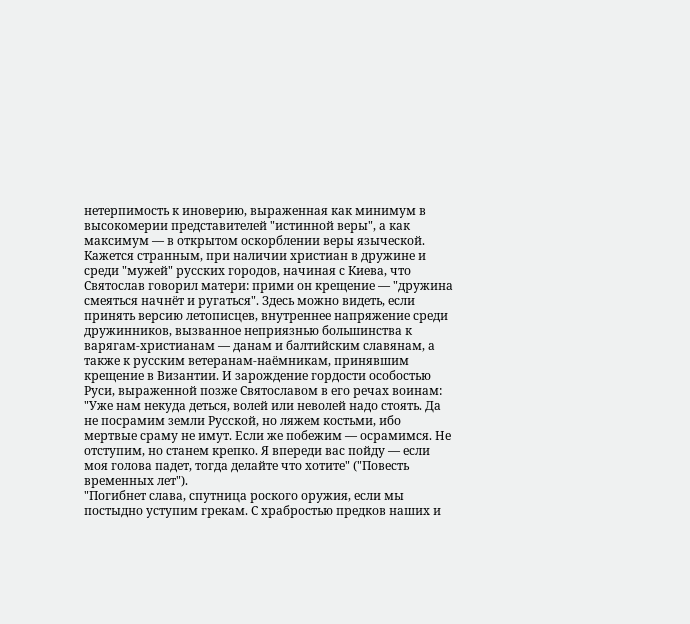нетерпимость к иноверию, выраженная как минимум в высокомерии представителей "истинной веры", а как максимум — в открытом оскорблении веры языческой.
Кажется странным, при наличии христиан в дружине и среди "мужей" русских городов, начиная с Киева, что Святослав говорил матери: прими он крещение — "дружина смеяться начнёт и ругаться". Здесь можно видеть, если принять версию летописцев, внутреннее напряжение среди дружинников, вызванное неприязнью большинства к варягам-христианам — данам и балтийским славянам, а также к русским ветеранам-наёмникам, принявшим крещение в Византии. И зарождение гордости особостью Руси, выраженной позже Святославом в его речах воинам:
"Уже нам некуда деться, волей или неволей надо стоять. Да не посрамим земли Русской, но ляжем костьми, ибо мертвые сраму не имут. Если же побежим — осрамимся. Не отступим, но станем крепко. Я впереди вас пойду — если моя голова падет, тогда делайте что хотите" ("Повесть временных лет").
"Погибнет слава, спутница роского оружия, если мы постыдно уступим грекам. С храбростью предков наших и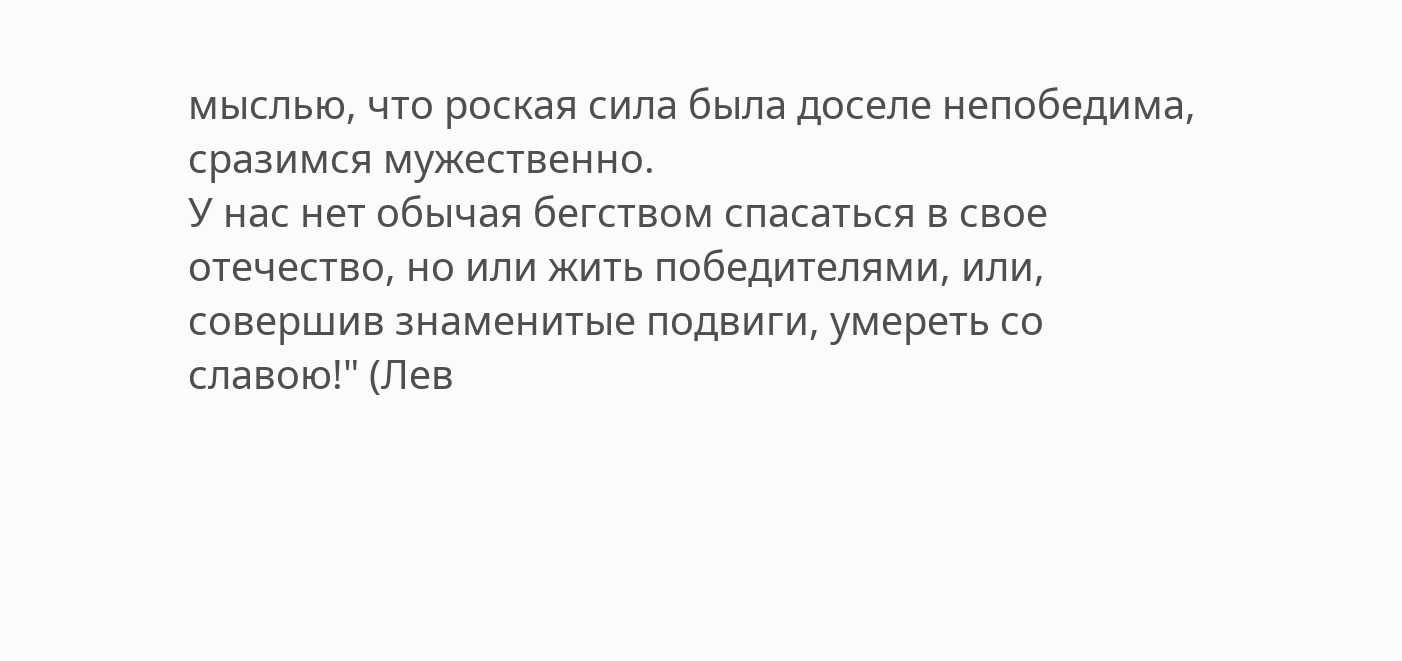мыслью, что роская сила была доселе непобедима, сразимся мужественно.
У нас нет обычая бегством спасаться в свое отечество, но или жить победителями, или, совершив знаменитые подвиги, умереть со славою!" (Лев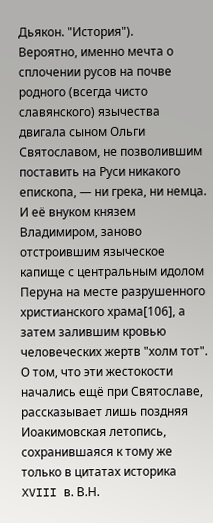Дьякон. "История").
Вероятно, именно мечта о сплочении русов на почве родного (всегда чисто славянского) язычества двигала сыном Ольги Святославом, не позволившим поставить на Руси никакого епископа, — ни грека, ни немца. И её внуком князем Владимиром, заново отстроившим языческое капище с центральным идолом Перуна на месте разрушенного христианского храма[106], а затем залившим кровью человеческих жертв "холм тот".
О том, что эти жестокости начались ещё при Святославе, рассказывает лишь поздняя Иоакимовская летопись, сохранившаяся к тому же только в цитатах историка XVIII в. В.Н.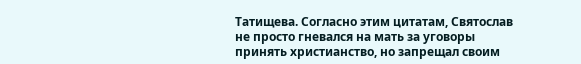Татищева. Согласно этим цитатам, Святослав не просто гневался на мать за уговоры принять христианство, но запрещал своим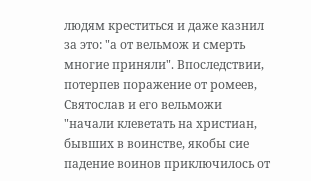людям креститься и даже казнил за это: "а от вельмож и смерть многие приняли". Впоследствии, потерпев поражение от ромеев, Святослав и его вельможи "начали клеветать на христиан, бывших в воинстве, якобы сие падение воинов приключилось от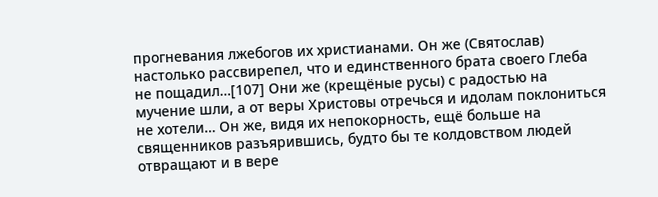прогневания лжебогов их христианами. Он же (Святослав) настолько рассвирепел, что и единственного брата своего Глеба не пощадил…[107] Они же (крещёные русы) с радостью на мучение шли, а от веры Христовы отречься и идолам поклониться не хотели… Он же, видя их непокорность, ещё больше на священников разъярившись, будто бы те колдовством людей отвращают и в вере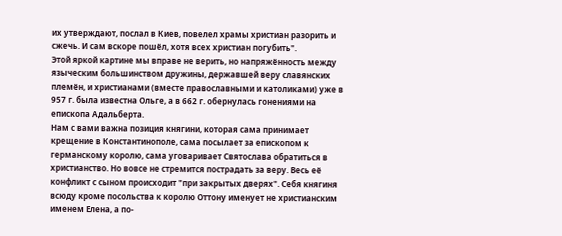их утверждают, послал в Киев, повелел храмы христиан разорить и сжечь. И сам вскоре пошёл, хотя всех христиан погубить".
Этой яркой картине мы вправе не верить, но напряжённость между языческим большинством дружины, державшей веру славянских племён, и христианами (вместе православными и католиками) уже в 957 г. была известна Ольге, а в 662 г. обернулась гонениями на епископа Адальберта.
Нам с вами важна позиция княгини, которая сама принимает крещение в Константинополе, сама посылает за епископом к германскому королю, сама уговаривает Святослава обратиться в христианство. Но вовсе не стремится пострадать за веру. Весь её конфликт с сыном происходит "при закрытых дверях". Себя княгиня всюду кроме посольства к королю Оттону именует не христианским именем Елена, а по-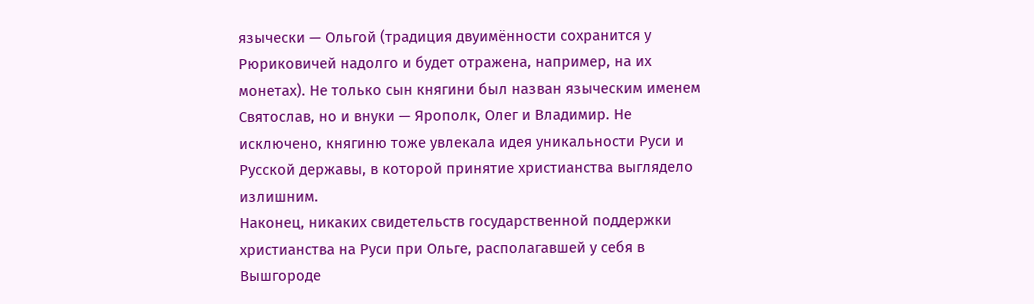язычески — Ольгой (традиция двуимённости сохранится у Рюриковичей надолго и будет отражена, например, на их монетах). Не только сын княгини был назван языческим именем Святослав, но и внуки — Ярополк, Олег и Владимир. Не исключено, княгиню тоже увлекала идея уникальности Руси и Русской державы, в которой принятие христианства выглядело излишним.
Наконец, никаких свидетельств государственной поддержки христианства на Руси при Ольге, располагавшей у себя в Вышгороде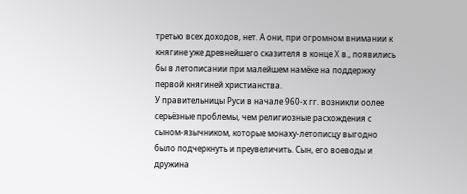третью всех доходов, нет. А они, при огромном внимании к княгине уже древнейшего сказителя в конце X в., появились бы в летописании при малейшем намёке на поддержку первой княгиней христианства.
У правительницы Руси в начале 960-х гг. возникли оолее серьёзные проблемы, чем религиозные расхождения с сыном-язычником, которые монаху-летописцу выгодно было подчеркнуть и преувеличить. Сын, его воеводы и дружина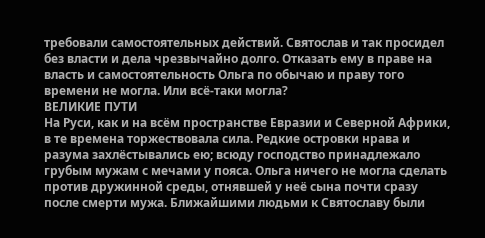требовали самостоятельных действий. Святослав и так просидел без власти и дела чрезвычайно долго. Отказать ему в праве на власть и самостоятельность Ольга по обычаю и праву того времени не могла. Или всё-таки могла?
ВЕЛИКИЕ ПУТИ
На Руси, как и на всём пространстве Евразии и Северной Африки, в те времена торжествовала сила. Редкие островки нрава и разума захлёстывались ею; всюду господство принадлежало грубым мужам с мечами у пояса. Ольга ничего не могла сделать против дружинной среды, отнявшей у неё сына почти сразу после смерти мужа. Ближайшими людьми к Святославу были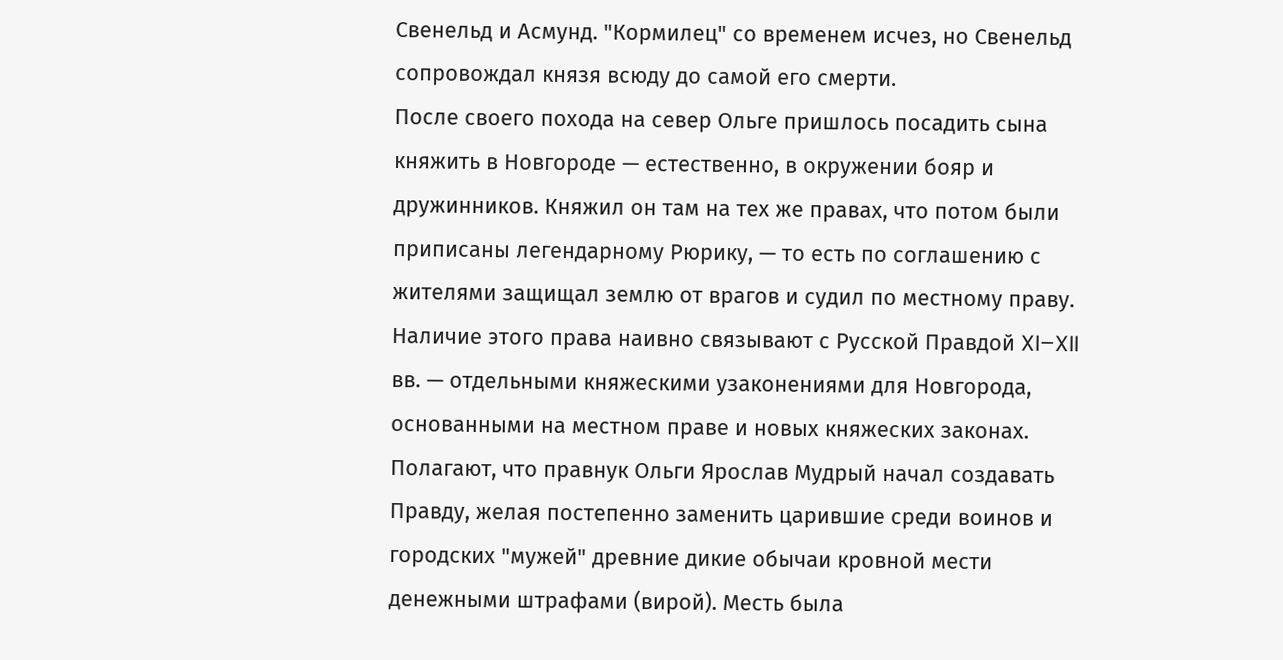Свенельд и Асмунд. "Кормилец" со временем исчез, но Свенельд сопровождал князя всюду до самой его смерти.
После своего похода на север Ольге пришлось посадить сына княжить в Новгороде — естественно, в окружении бояр и дружинников. Княжил он там на тех же правах, что потом были приписаны легендарному Рюрику, — то есть по соглашению с жителями защищал землю от врагов и судил по местному праву. Наличие этого права наивно связывают с Русской Правдой XI–XII вв. — отдельными княжескими узаконениями для Новгорода, основанными на местном праве и новых княжеских законах. Полагают, что правнук Ольги Ярослав Мудрый начал создавать Правду, желая постепенно заменить царившие среди воинов и городских "мужей" древние дикие обычаи кровной мести денежными штрафами (вирой). Месть была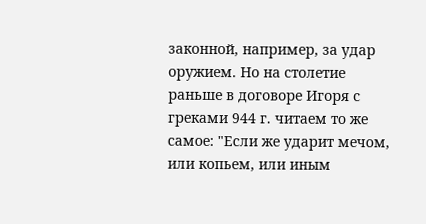законной, например, за удар оружием. Но на столетие раньше в договоре Игоря с греками 944 г. читаем то же самое: "Если же ударит мечом, или копьем, или иным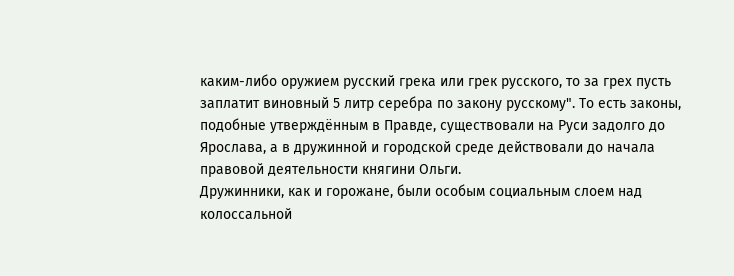каким-либо оружием русский грека или грек русского, то за грех пусть заплатит виновный 5 литр серебра по закону русскому". То есть законы, подобные утверждённым в Правде, существовали на Руси задолго до Ярослава, а в дружинной и городской среде действовали до начала правовой деятельности княгини Ольги.
Дружинники, как и горожане, были особым социальным слоем над колоссальной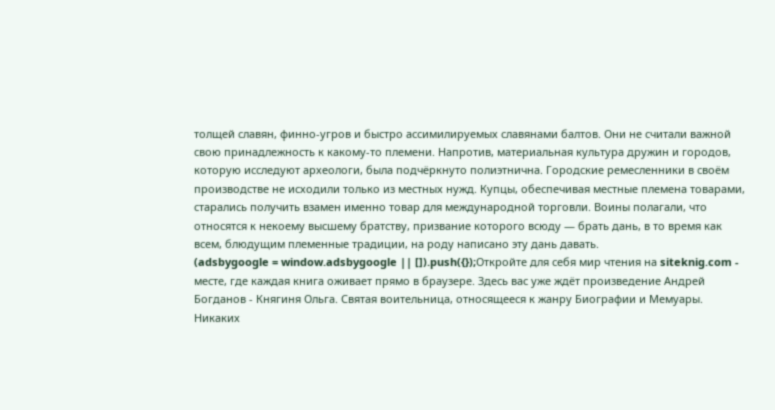толщей славян, финно-угров и быстро ассимилируемых славянами балтов. Они не считали важной свою принадлежность к какому-то племени. Напротив, материальная культура дружин и городов, которую исследуют археологи, была подчёркнуто полиэтнична. Городские ремесленники в своём производстве не исходили только из местных нужд. Купцы, обеспечивая местные племена товарами, старались получить взамен именно товар для международной торговли. Воины полагали, что относятся к некоему высшему братству, призвание которого всюду — брать дань, в то время как всем, блюдущим племенные традиции, на роду написано эту дань давать.
(adsbygoogle = window.adsbygoogle || []).push({});Откройте для себя мир чтения на siteknig.com - месте, где каждая книга оживает прямо в браузере. Здесь вас уже ждёт произведение Андрей Богданов - Княгиня Ольга. Святая воительница, относящееся к жанру Биографии и Мемуары. Никаких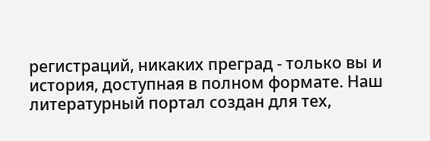регистраций, никаких преград - только вы и история, доступная в полном формате. Наш литературный портал создан для тех,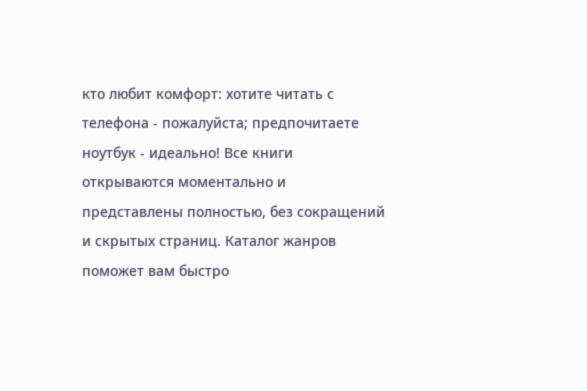кто любит комфорт: хотите читать с телефона - пожалуйста; предпочитаете ноутбук - идеально! Все книги открываются моментально и представлены полностью, без сокращений и скрытых страниц. Каталог жанров поможет вам быстро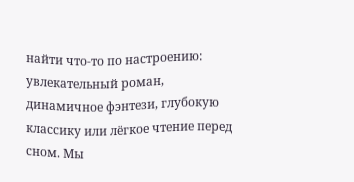найти что-то по настроению: увлекательный роман, динамичное фэнтези, глубокую классику или лёгкое чтение перед сном. Мы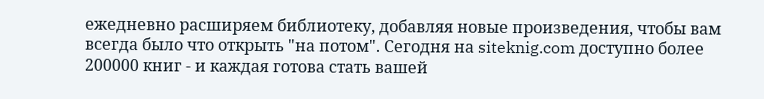ежедневно расширяем библиотеку, добавляя новые произведения, чтобы вам всегда было что открыть "на потом". Сегодня на siteknig.com доступно более 200000 книг - и каждая готова стать вашей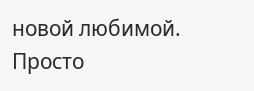новой любимой. Просто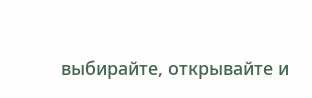выбирайте, открывайте и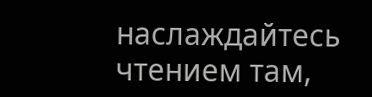наслаждайтесь чтением там,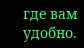где вам удобно.